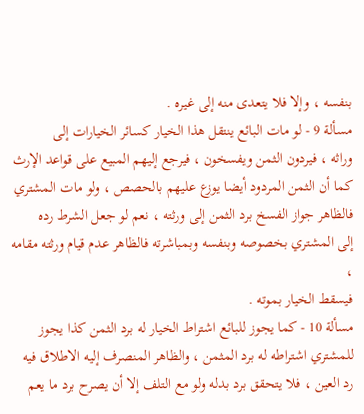بنفسه ، وإلا فلا يتعدى منه إلى غيره .
مسألة 9 - لو مات البائع ينتقل هذا الخيار كسائر الخيارات إلى
وراثه ، فيردون الثمن ويفسخون ، فيرجع إليهم المبيع على قواعد الإرث
كما أن الثمن المردود أيضا يوزع عليهم بالحصص ، ولو مات المشتري
فالظاهر جواز الفسخ برد الثمن إلى ورثته ، نعم لو جعل الشرط رده
إلى المشتري بخصوصه وبنفسه وبمباشرته فالظاهر عدم قيام ورثته مقامه ،
فيسقط الخيار بموته .
مسألة 10 - كما يجوز للبائع اشتراط الخيار له برد الثمن كذا يجوز
للمشتري اشتراطه له برد المثمن ، والظاهر المنصرف إليه الاطلاق فيه
رد العين ، فلا يتحقق برد بدله ولو مع التلف إلا أن يصرح برد ما يعم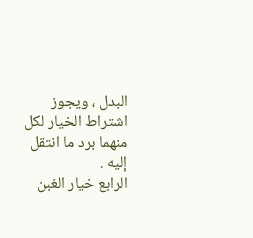البدل ، ويجوز اشتراط الخيار لكل منهما برد ما انتقل إليه .
الرابع خيار الغبن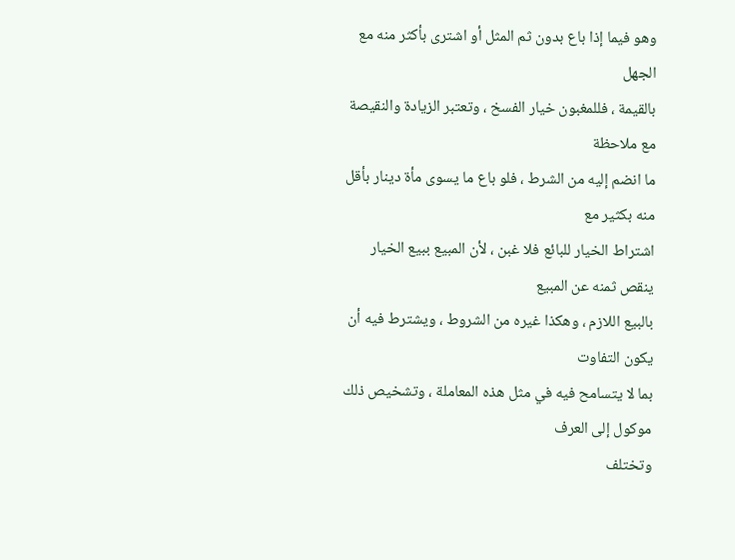وهو فيما إذا باع بدون ثم المثل أو اشترى بأكثر منه مع الجهل
بالقيمة ، فللمغبون خيار الفسخ ، وتعتبر الزيادة والنقيصة مع ملاحظة
ما انضم إليه من الشرط ، فلو باع ما يسوى مأة دينار بأقل منه بكثير مع
اشتراط الخيار للبائع فلا غبن ، لأن المبيع ببيع الخيار ينقص ثمنه عن المبيع
بالبيع اللازم ، وهكذا غيره من الشروط ، ويشترط فيه أن يكون التفاوت
بما لا يتسامح فيه في مثل هذه المعاملة ، وتشخيص ذلك موكول إلى العرف
وتختلف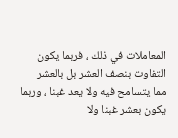المعاملات في ذلك ، فربما يكون التفاوت بنصف العشر بل بالعشر
مما يتسامح فيه ولا يعد غبنا ، وربما يكون بعشر غبنا ولا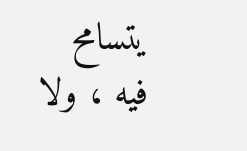يتسامح
فيه ، ولا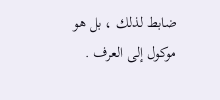ضابط لذلك ، بل هو موكول إلى العرف .